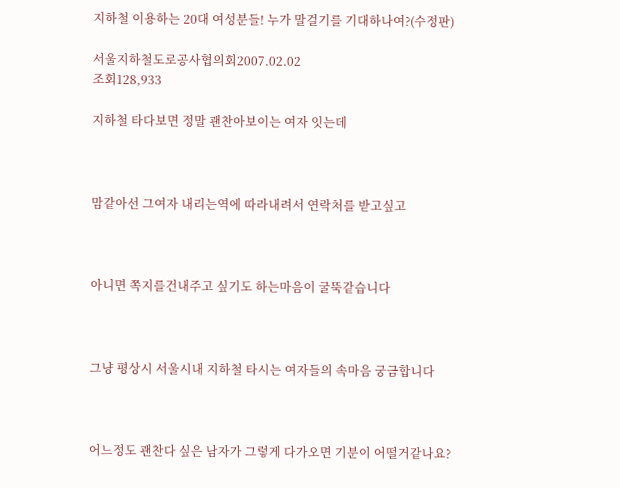지하철 이용하는 20대 여성분들! 누가 말걸기를 기대하나여?(수정판)

서울지하철도로공사협의회2007.02.02
조회128,933

지하철 타다보면 정말 괜찬아보이는 여자 잇는데



맘같아선 그여자 내리는역에 따라내려서 연락처를 받고싶고



아니면 쪽지를건내주고 싶기도 하는마음이 굴뚝같습니다



그냥 평상시 서울시내 지하철 타시는 여자들의 속마음 궁금합니다



어느정도 괜찬다 싶은 남자가 그렇게 다가오면 기분이 어떨거같나요?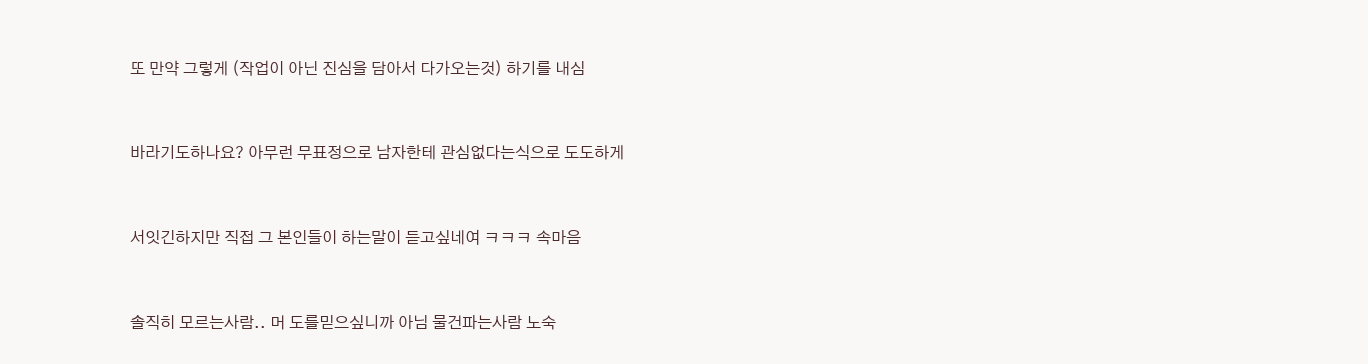또 만약 그렇게 (작업이 아닌 진심을 담아서 다가오는것) 하기를 내심



바라기도하나요? 아무런 무표정으로 남자한테 관심없다는식으로 도도하게



서잇긴하지만 직접 그 본인들이 하는말이 듣고싶네여 ㅋㅋㅋ 속마음



솔직히 모르는사람.. 머 도를믿으싶니까 아님 물건파는사람 노숙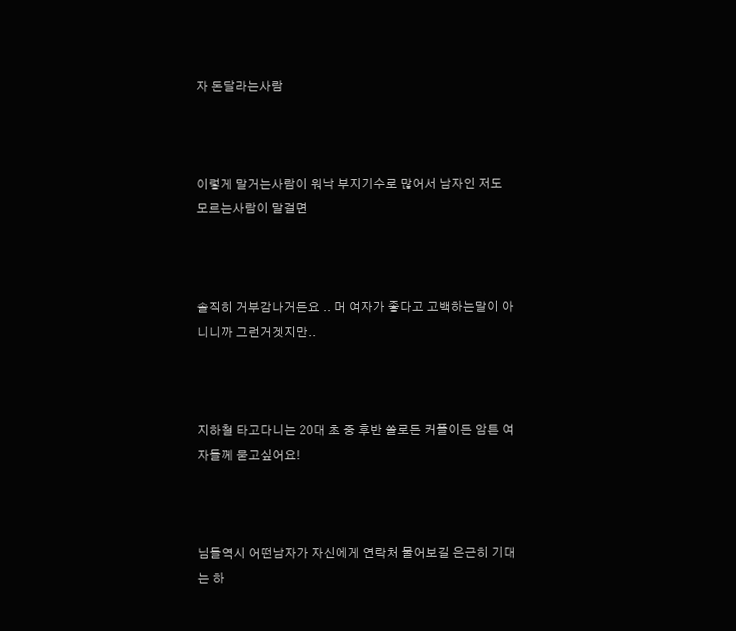자 돈달라는사람



이렇게 말거는사람이 워낙 부지기수로 많어서 남자인 저도 모르는사람이 말걸면



솔직히 거부감나거든요 .. 머 여자가 좋다고 고백하는말이 아니니까 그런거겟지만..



지하철 타고다니는 20대 초 중 후반 쏠로든 커플이든 암튼 여자들께 묻고싶어요!



님들역시 어떤남자가 자신에게 연락처 물어보길 은근히 기대는 하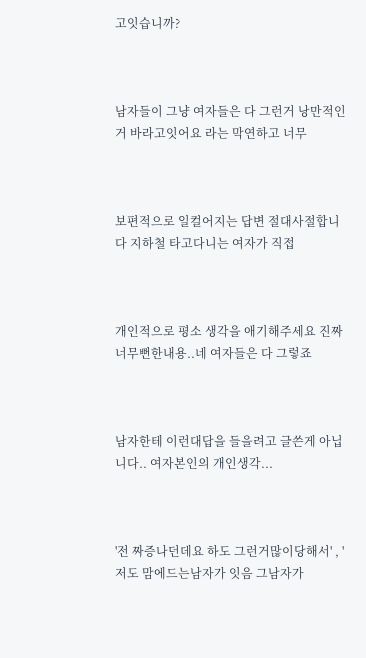고잇습니까?



남자들이 그냥 여자들은 다 그런거 낭만적인거 바라고잇어요 라는 막연하고 너무



보편적으로 일컬어지는 답변 절대사절합니다 지하철 타고다니는 여자가 직접



개인적으로 평소 생각을 애기해주세요 진짜 너무뻔한내용..네 여자들은 다 그렇죠



남자한테 이런대답을 들을려고 글쓴게 아닙니다.. 여자본인의 개인생각...



'전 짜증나던데요 하도 그런거많이당해서' , '저도 맘에드는남자가 잇음 그남자가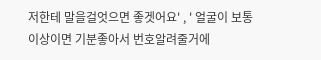저한테 말을걸엇으면 좋겟어요' , ' 얼굴이 보통이상이면 기분좋아서 번호알려줄거에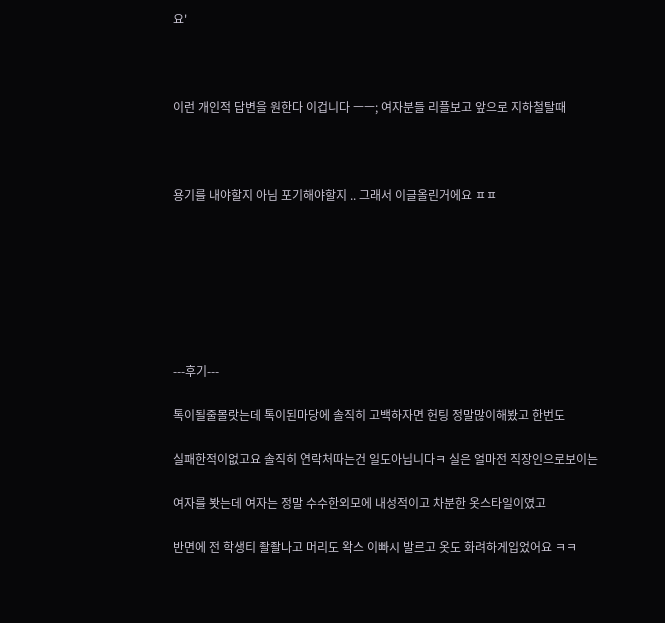요'



이런 개인적 답변을 원한다 이겁니다 ㅡㅡ; 여자분들 리플보고 앞으로 지하철탈때



용기를 내야할지 아님 포기해야할지 .. 그래서 이글올린거에요 ㅍㅍ







---후기---

톡이될줄몰랏는데 톡이된마당에 솔직히 고백하자면 헌팅 정말많이해봤고 한번도

실패한적이없고요 솔직히 연락처따는건 일도아닙니다ㅋ 실은 얼마전 직장인으로보이는

여자를 봣는데 여자는 정말 수수한외모에 내성적이고 차분한 옷스타일이였고

반면에 전 학생티 좔좔나고 머리도 왁스 이빠시 발르고 옷도 화려하게입었어요 ㅋㅋ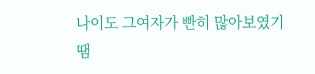나이도 그여자가 빤히 많아보였기땜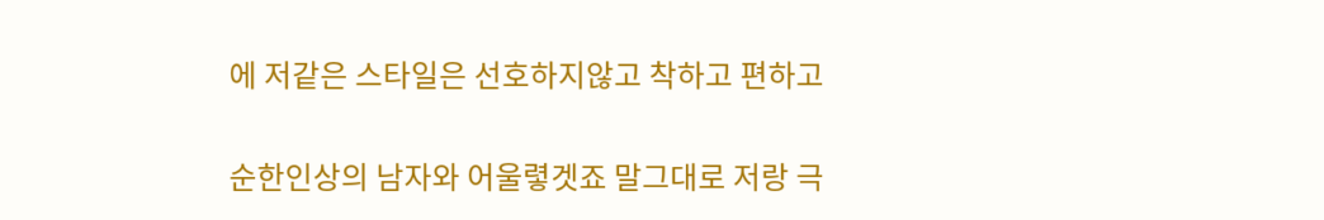에 저같은 스타일은 선호하지않고 착하고 편하고

순한인상의 남자와 어울렿겟죠 말그대로 저랑 극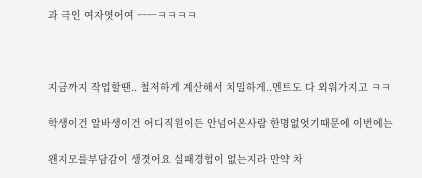과 극인 여자엿어여 ㅡㅡㅋㅋㅋㅋ



지금까지 작업할땐.. 철저하게 계산해서 치밀하게..멘트도 다 외워가지고 ㅋㅋ

학생이건 알바생이건 어디직원이든 안넘어온사람 한명없엇기때문에 이번에는

왠지모를부담감이 생겻어요 실패경험이 없는지라 만약 차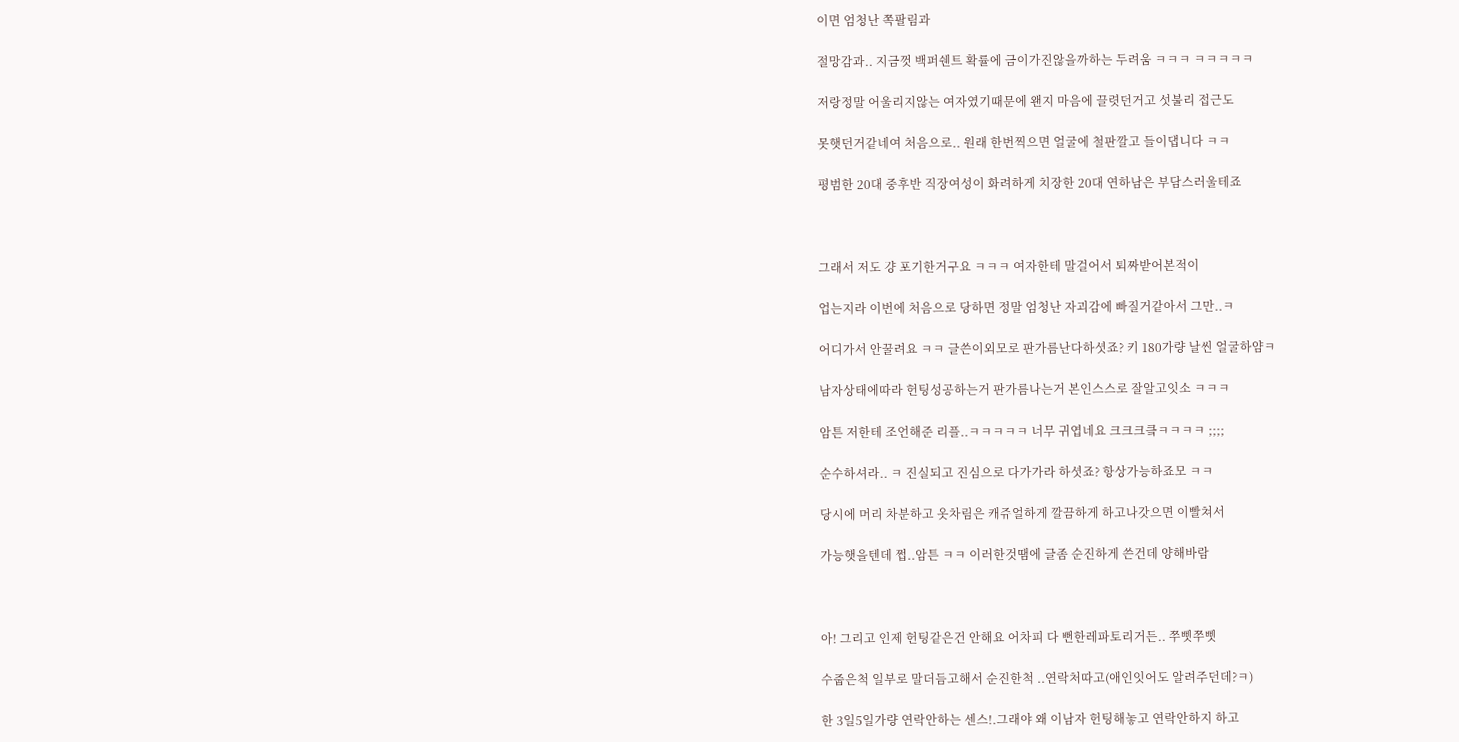이면 엄청난 쪽팔림과

절망감과.. 지금껏 백퍼쉔트 확률에 금이가진않을까하는 두려움 ㅋㅋㅋ ㅋㅋㅋㅋㅋ

저랑정말 어울리지않는 여자였기때문에 왠지 마음에 끌렷던거고 섯불리 접근도

못햇던거같네여 처음으로.. 원래 한번찍으면 얼굴에 철판깔고 들이댑니다 ㅋㅋ

평범한 20대 중후반 직장여성이 화려하게 치장한 20대 연하남은 부담스러울테죠



그래서 저도 걍 포기한거구요 ㅋㅋㅋ 여자한테 말걸어서 퇴짜받어본적이

업는지라 이번에 처음으로 당하면 정말 엄청난 자괴감에 빠질거같아서 그만..ㅋ

어디가서 안꿀려요 ㅋㅋ 글쓴이외모로 판가름난다하셧죠? 키 180가량 날씬 얼굴하얌ㅋ

남자상태에따라 헌팅성공하는거 판가름나는거 본인스스로 잘알고잇소 ㅋㅋㅋ

암튼 저한테 조언해준 리플..ㅋㅋㅋㅋㅋ 너무 귀엽네요 크크크킄ㅋㅋㅋㅋ ;;;;

순수하셔라.. ㅋ 진실되고 진심으로 다가가라 하셧죠? 항상가능하죠모 ㅋㅋ

당시에 머리 차분하고 옷차림은 캐쥬얼하게 깔끔하게 하고나갓으면 이빨쳐서

가능햇을텐데 쩝..암튼 ㅋㅋ 이러한것땜에 글좀 순진하게 쓴건데 양해바람



아! 그리고 인제 헌팅같은건 안해요 어차피 다 뻔한레파토리거든.. 쭈삣쭈삣

수줍은척 일부로 말더듬고해서 순진한척 ..연락처따고(애인잇어도 알려주던데?ㅋ)

한 3일5일가량 연락안하는 센스!.그래야 왜 이남자 헌팅해놓고 연락안하지 하고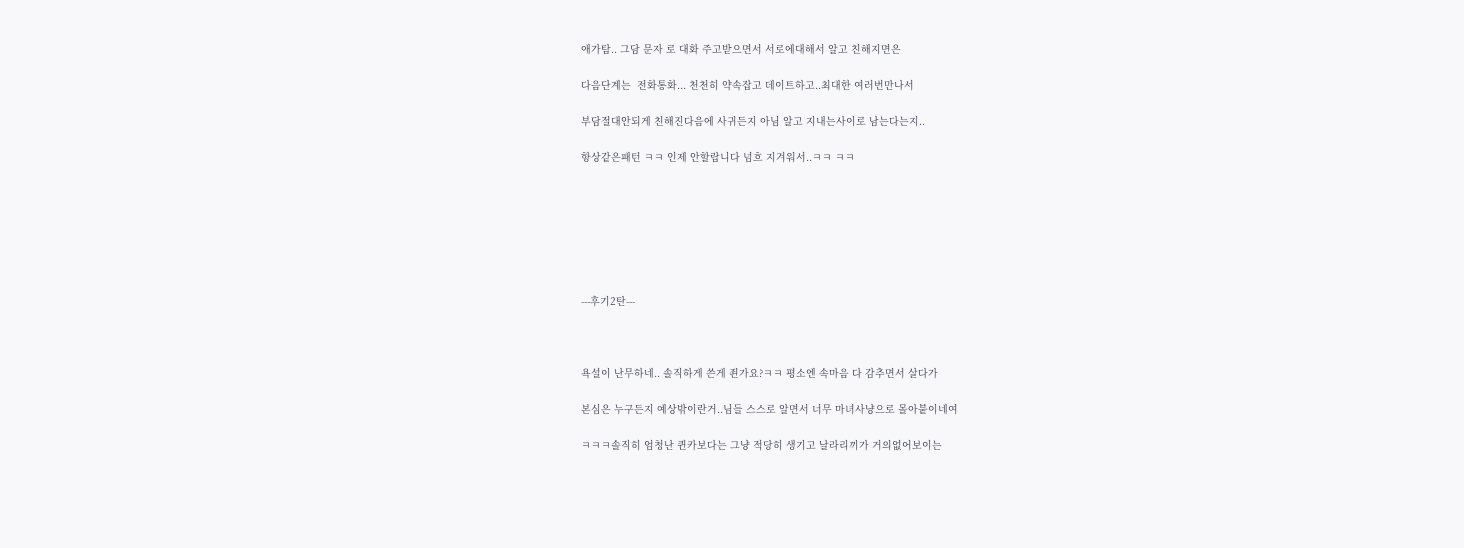애가탐.. 그담 문자 로 대화 주고받으면서 서로에대해서 알고 친해지면은

다음단계는  전화통화... 천천히 약속잡고 데이트하고..최대한 여러번만나서

부담절대안되게 친해진다음에 사귀든지 아님 알고 지내는사이로 남는다는지..

항상같은패턴 ㅋㅋ 인제 안할랍니다 넘흐 지겨워서..ㅋㅋ ㅋㅋ







---후기2탄---



욕설이 난무하네.. 솔직하게 쓴게 죈가요?ㅋㅋ 평소엔 속마음 다 감추면서 살다가

본심은 누구든지 예상밖이란거..님들 스스로 알면서 너무 마녀사냥으로 몰아붙이네여

ㅋㅋㅋ솔직히 엄청난 퀸카보다는 그냥 적당히 생기고 날라리끼가 거의없어보이는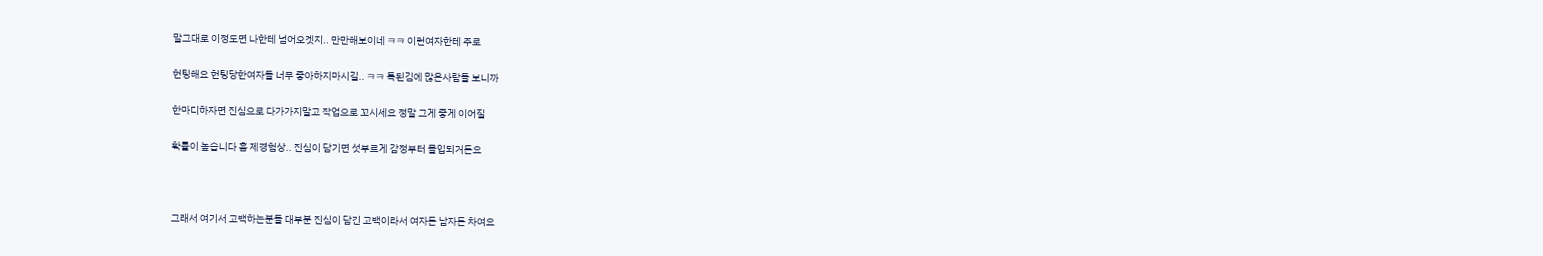말그대로 이정도면 나한테 넘어오겟지.. 만만해보이네 ㅋㅋ 이런여자한테 주로

헌팅해요 헌팅당한여자들 너무 좋아하지마시길.. ㅋㅋ 톡된김에 많은사람들 보니까

한마디하자면 진심으로 다가가지말고 작업으로 꼬시세요 정말 그게 좋게 이어질

확률이 높습니다 흠 제경험상.. 진심이 담기면 섯부르게 감정부터 몰입되거든요



그래서 여기서 고백하는분들 대부분 진심이 담긴 고백이라서 여자든 남자든 차여요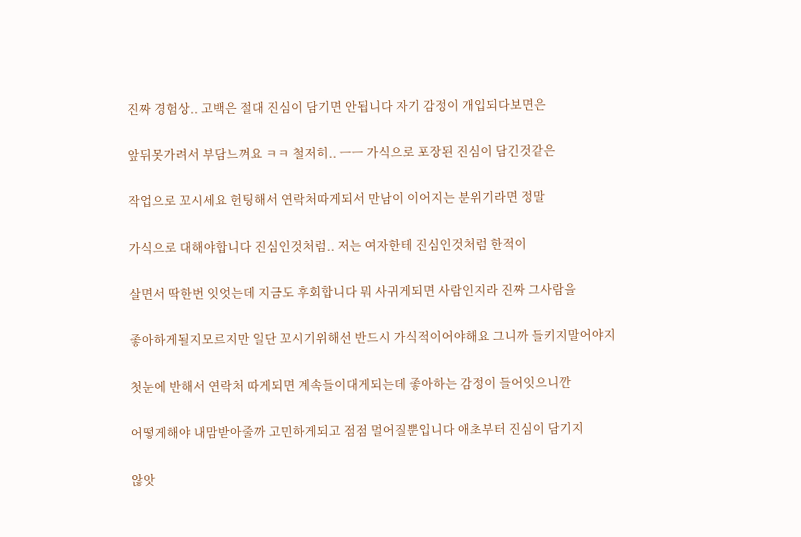진짜 경험상.. 고백은 절대 진심이 담기면 안됩니다 자기 감정이 개입되다보면은

앞뒤못가려서 부담느껴요 ㅋㅋ 철저히.. ㅡㅡ 가식으로 포장된 진심이 담긴것같은

작업으로 꼬시세요 헌팅해서 연락처따게되서 만남이 이어지는 분위기라면 정말

가식으로 대해야합니다 진심인것처럼.. 저는 여자한테 진심인것처럼 한적이

살면서 딱한번 잇엇는데 지금도 후회합니다 뭐 사귀게되면 사람인지라 진짜 그사람을

좋아하게될지모르지만 일단 꼬시기위해선 반드시 가식적이어야해요 그니까 들키지말어야지

첫눈에 반해서 연락처 따게되면 계속들이대게되는데 좋아하는 감정이 들어잇으니깐

어떻게해야 내맘받아줄까 고민하게되고 점점 멀어질뿐입니다 애초부터 진심이 담기지

않앗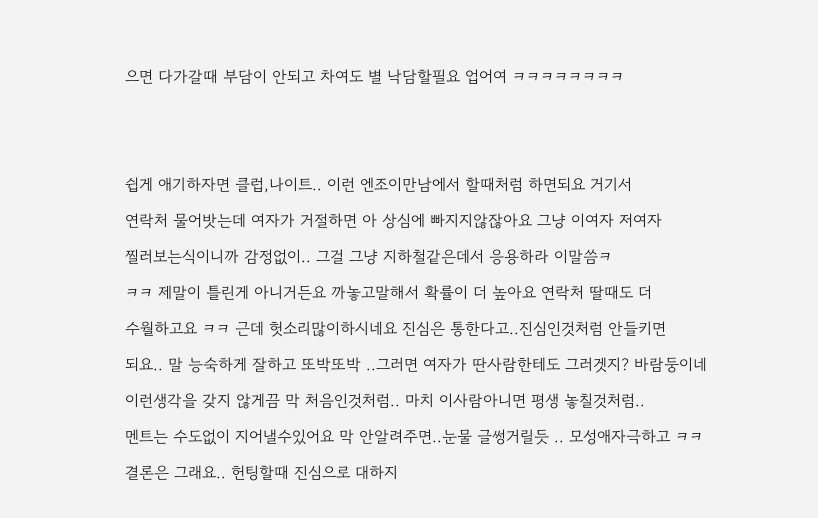으면 다가갈때 부담이 안되고 차여도 별 낙담할필요 업어여 ㅋㅋㅋㅋㅋㅋㅋㅋ





쉽게 애기하자면 클럽,나이트.. 이런 엔조이만남에서 할때처럼 하면되요 거기서

연락처 물어밧는데 여자가 거절하면 아 상심에 빠지지않잖아요 그냥 이여자 저여자

찔러보는식이니까 감정없이.. 그걸 그냥 지하철같은데서 응용하라 이말씀ㅋ

ㅋㅋ 제말이 틀린게 아니거든요 까놓고말해서 확률이 더 높아요 연락처 딸때도 더

수월하고요 ㅋㅋ 근데 헛소리많이하시네요 진심은 통한다고..진심인것처럼 안들키면

되요.. 말 능숙하게 잘하고 또박또박 ..그러면 여자가 딴사람한테도 그러겟지? 바람둥이네

이런생각을 갖지 않게끔 막 처음인것처럼.. 마치 이사람아니면 평생 놓칠것처럼..

멘트는 수도없이 지어낼수있어요 막 안알려주면..눈물 글썽거릴듯 .. 모성애자극하고 ㅋㅋ

결론은 그래요.. 헌팅할때 진심으로 대하지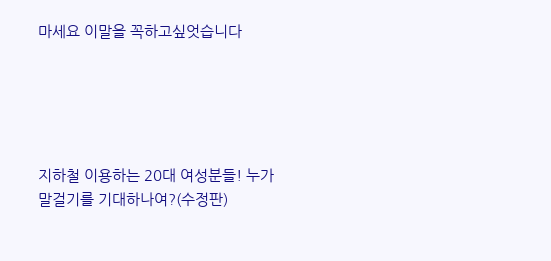마세요 이말을 꼭하고싶엇습니다





지하철 이용하는 20대 여성분들! 누가 말걸기를 기대하나여?(수정판)